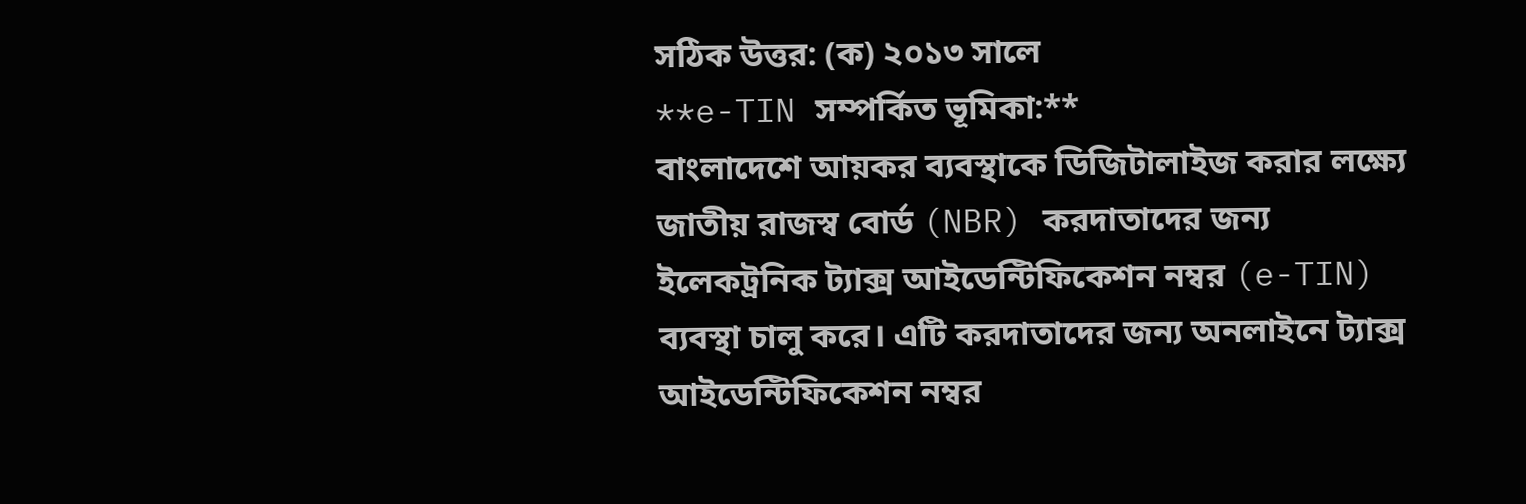সঠিক উত্তর: (ক) ২০১৩ সালে
**e-TIN সম্পর্কিত ভূমিকা:**
বাংলাদেশে আয়কর ব্যবস্থাকে ডিজিটালাইজ করার লক্ষ্যে জাতীয় রাজস্ব বোর্ড (NBR) করদাতাদের জন্য ইলেকট্রনিক ট্যাক্স আইডেন্টিফিকেশন নম্বর (e-TIN) ব্যবস্থা চালু করে। এটি করদাতাদের জন্য অনলাইনে ট্যাক্স আইডেন্টিফিকেশন নম্বর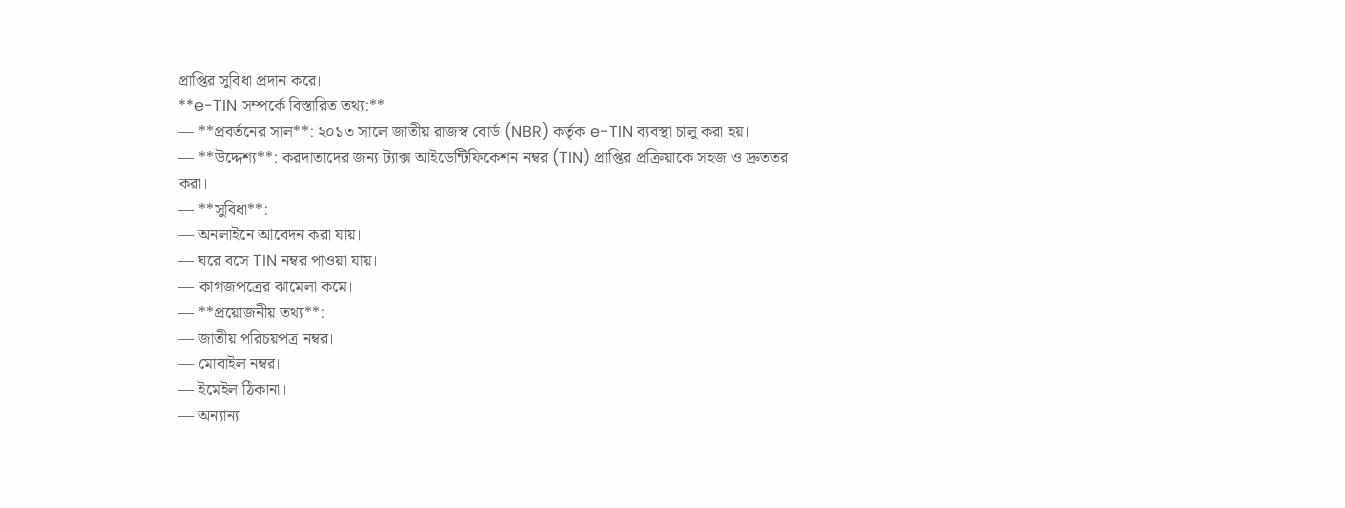প্রাপ্তির সুবিধা প্রদান করে।
**e-TIN সম্পর্কে বিস্তারিত তথ্য:**
— **প্রবর্তনের সাল**: ২০১৩ সালে জাতীয় রাজস্ব বোর্ড (NBR) কর্তৃক e-TIN ব্যবস্থা চালু করা হয়।
— **উদ্দেশ্য**: করদাতাদের জন্য ট্যাক্স আইডেন্টিফিকেশন নম্বর (TIN) প্রাপ্তির প্রক্রিয়াকে সহজ ও দ্রুততর করা।
— **সুবিধা**:
— অনলাইনে আবেদন করা যায়।
— ঘরে বসে TIN নম্বর পাওয়া যায়।
— কাগজপত্রের ঝামেলা কমে।
— **প্রয়োজনীয় তথ্য**:
— জাতীয় পরিচয়পত্র নম্বর।
— মোবাইল নম্বর।
— ইমেইল ঠিকানা।
— অন্যান্য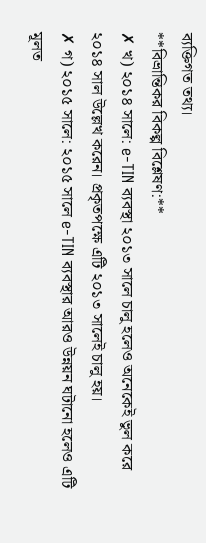ব্যক্তিগত তথ্য।
**বিভ্রান্তিকর বিকল্প বিশ্লেষণ:**
✗ খ) ২০১৪ সালে: e-TIN ব্যবস্থা ২০১৩ সালে চালু হলেও অনেকেই ভুল করে ২০১৪ সাল উল্লেখ করেন। প্রকৃতপক্ষে এটি ২০১৩ সালেই চালু হয়।
✗ গ) ২০১৫ সালে: ২০১৫ সালে e-TIN ব্যবস্থার আরও উন্নয়ন ঘটানো হলেও এটি মূলত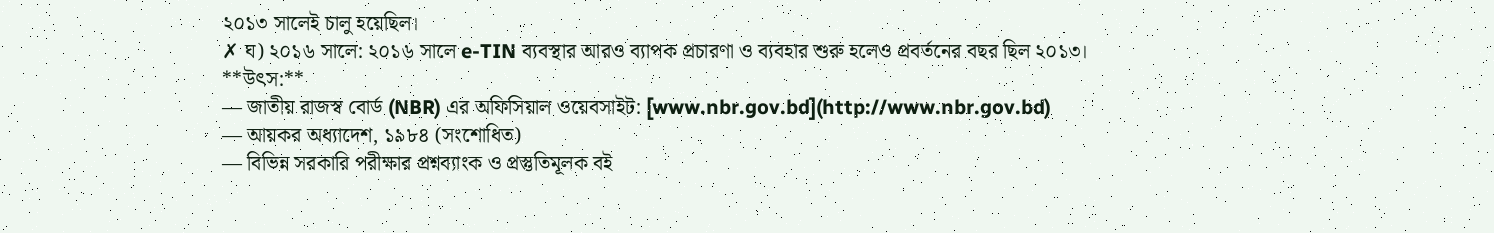২০১৩ সালেই চালু হয়েছিল।
✗ ঘ) ২০১৬ সালে: ২০১৬ সালে e-TIN ব্যবস্থার আরও ব্যাপক প্রচারণা ও ব্যবহার শুরু হলেও প্রবর্তনের বছর ছিল ২০১৩।
**উৎস:**
— জাতীয় রাজস্ব বোর্ড (NBR) এর অফিসিয়াল ওয়েবসাইট: [www.nbr.gov.bd](http://www.nbr.gov.bd)
— আয়কর অধ্যাদেশ, ১৯৮৪ (সংশোধিত)
— বিভিন্ন সরকারি পরীক্ষার প্রশ্নব্যাংক ও প্রস্তুতিমূলক বই